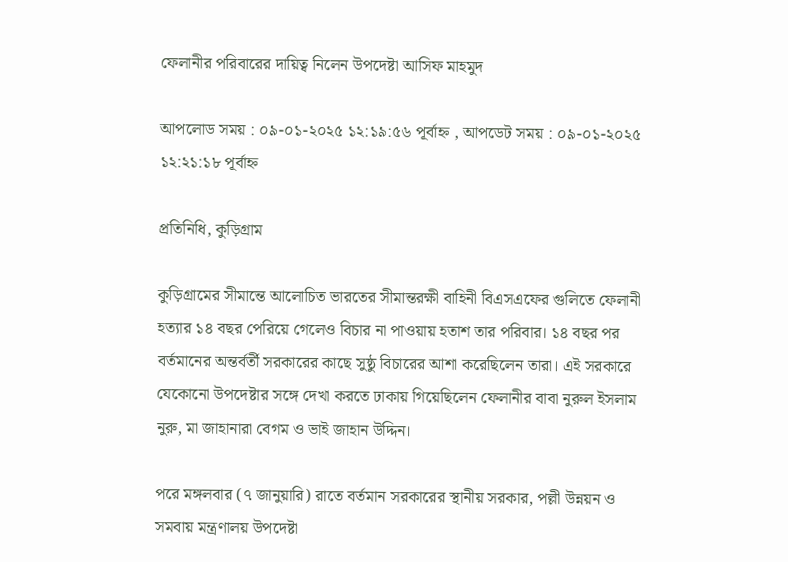ফেলানীর পরিবারের দায়িত্ব নিলেন উপদেষ্টা আসিফ মাহমুদ

আপলোড সময় : ০৯-০১-২০২৫ ১২:১৯:৫৬ পূর্বাহ্ন , আপডেট সময় : ০৯-০১-২০২৫ ১২:২১:১৮ পূর্বাহ্ন

প্রতিনিধি, কুড়িগ্রাম

কুড়িগ্রামের সীমান্তে আলোচিত ভারতের সীমান্তরক্ষী বাহিনী বিএসএফের গুলিতে ফেলানী হত্যার ১৪ বছর পেরিয়ে গেলেও বিচার না পাওয়ায় হতাশ তার পরিবার। ১৪ বছর পর বর্তমানের অন্তর্বর্তী সরকারের কাছে সুষ্ঠু বিচারের আশা করেছিলেন তারা। এই সরকারে যেকোনো উপদেষ্টার সঙ্গে দেখা করতে ঢাকায় গিয়েছিলেন ফেলানীর বাবা নুরুল ইসলাম নুরু, মা জাহানারা বেগম ও ভাই জাহান উদ্দিন।

পরে মঙ্গলবার (৭ জানুয়ারি) রাতে বর্তমান সরকারের স্থানীয় সরকার, পল্লী উন্নয়ন ও সমবায় মন্ত্রণালয় উপদেষ্টা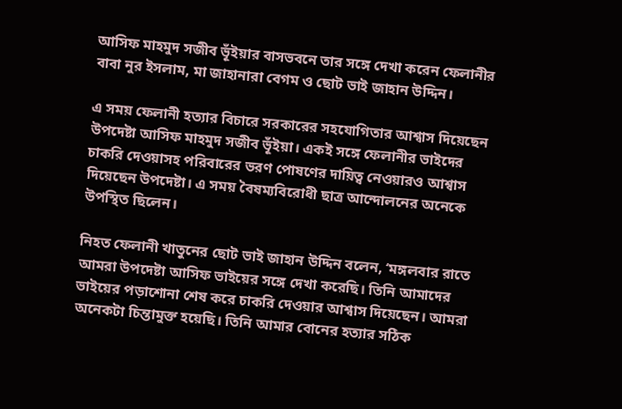আসিফ মাহমুদ সজীব ভূঁইয়ার বাসভবনে তার সঙ্গে দেখা করেন ফেলানীর বাবা নুর ইসলাম, মা জাহানারা বেগম ও ছোট ভাই জাহান উদ্দিন।

এ সময় ফেলানী হত্যার বিচারে সরকারের সহযোগিতার আশ্বাস দিয়েছেন উপদেষ্টা আসিফ মাহমুদ সজীব ভূঁইয়া। একই সঙ্গে ফেলানীর ভাইদের চাকরি দেওয়াসহ পরিবারের ভরণ পোষণের দায়িত্ব নেওয়ারও আশ্বাস দিয়েছেন উপদেষ্টা। এ সময় বৈষম্যবিরোধী ছাত্র আন্দোলনের অনেকে উপস্থিত ছিলেন।

নিহত ফেলানী খাতুনের ছোট ভাই জাহান উদ্দিন বলেন, ‘মঙ্গলবার রাতে আমরা উপদেষ্টা আসিফ ভাইয়ের সঙ্গে দেখা করেছি। তিনি আমাদের ভাইয়ের পড়াশোনা শেষ করে চাকরি দেওয়ার আশ্বাস দিয়েছেন। আমরা অনেকটা চিন্তামুক্ত হয়েছি। তিনি আমার বোনের হত্যার সঠিক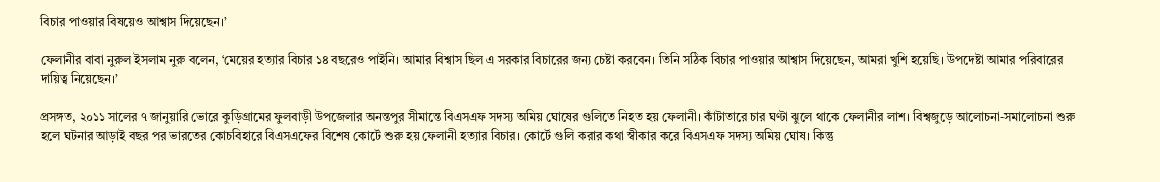বিচার পাওয়ার বিষয়েও আশ্বাস দিয়েছেন।’

ফেলানীর বাবা নুরুল ইসলাম নুরু বলেন, ‘মেয়ের হত্যার বিচার ১৪ বছরেও পাইনি। আমার বিশ্বাস ছিল এ সরকার বিচারের জন্য চেষ্টা করবেন। তিনি সঠিক বিচার পাওয়ার আশ্বাস দিয়েছেন, আমরা খুশি হয়েছি। উপদেষ্টা আমার পরিবারের দায়িত্ব নিয়েছেন।’

প্রসঙ্গত, ২০১১ সালের ৭ জানুয়ারি ভোরে কুড়িগ্রামের ফুলবাড়ী উপজেলার অনন্তপুর সীমান্তে বিএসএফ সদস্য অমিয় ঘোষের গুলিতে নিহত হয় ফেলানী। কাঁটাতারে চার ঘণ্টা ঝুলে থাকে ফেলানীর লাশ। বিশ্বজুড়ে আলোচনা-সমালোচনা শুরু হলে ঘটনার আড়াই বছর পর ভারতের কোচবিহারে বিএসএফের বিশেষ কোর্টে শুরু হয় ফেলানী হত্যার বিচার। কোর্টে গুলি করার কথা স্বীকার করে বিএসএফ সদস্য অমিয় ঘোষ। কিন্তু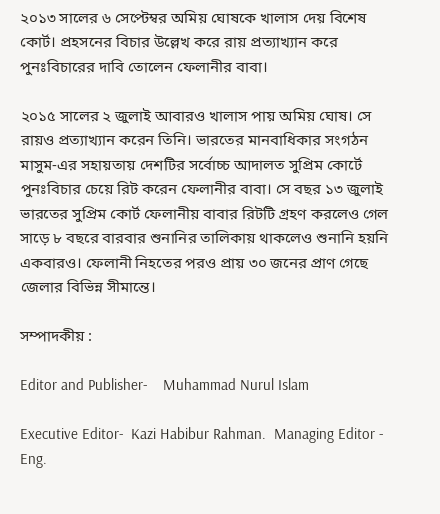২০১৩ সালের ৬ সেপ্টেম্বর অমিয় ঘোষকে খালাস দেয় বিশেষ কোর্ট। প্রহসনের বিচার উল্লেখ করে রায় প্রত্যাখ্যান করে পুনঃবিচারের দাবি তোলেন ফেলানীর বাবা।

২০১৫ সালের ২ জুলাই আবারও খালাস পায় অমিয় ঘোষ। সে রায়ও প্রত্যাখ্যান করেন তিনি। ভারতের মানবাধিকার সংগঠন মাসুম-এর সহায়তায় দেশটির সর্বোচ্চ আদালত সুপ্রিম কোর্টে পুনঃবিচার চেয়ে রিট করেন ফেলানীর বাবা। সে বছর ১৩ জুলাই ভারতের সুপ্রিম কোর্ট ফেলানীয় বাবার রিটটি গ্রহণ করলেও গেল সাড়ে ৮ বছরে বারবার শুনানির তালিকায় থাকলেও শুনানি হয়নি একবারও। ফেলানী নিহতের পরও প্রায় ৩০ জনের প্রাণ গেছে জেলার বিভিন্ন সীমান্তে।

সম্পাদকীয় :

Editor and Publisher-    Muhammad Nurul Islam

Executive Editor-  Kazi Habibur Rahman.  Managing Editor -  Eng.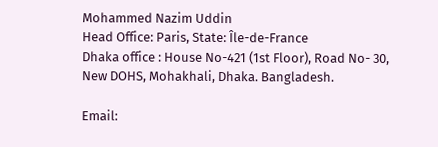Mohammed Nazim Uddin
Head Office: Paris, State: Île-de-France
Dhaka office : House No-421 (1st Floor), Road No- 30, New DOHS, Mohakhali, Dhaka. Bangladesh.

Email: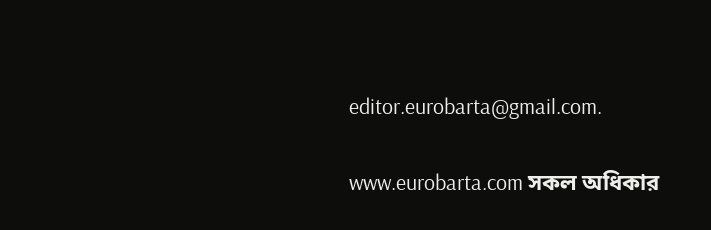editor.eurobarta@gmail.com.

www.eurobarta.com সকল অধিকার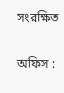সংরক্ষিত

অফিস :